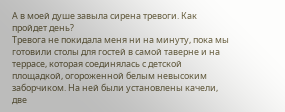А в моей душе завыла сирена тревоги. Как пройдет день?
Тревога не покидала меня ни на минуту, пока мы готовили столы для гостей в самой таверне и на террасе, которая соединялась с детской площадкой, огороженной белым невысоким заборчиком. На ней были установлены качели, две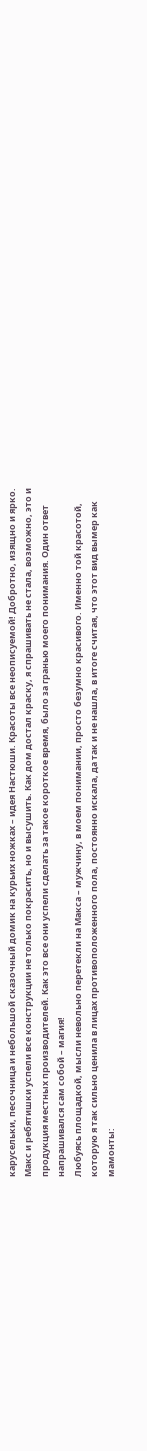карусельки, песочница и небольшой сказочный домик на курьих ножках – идея Настюши. Красоты все неописуемой! Добротно, изящно и ярко. Макс и ребятишки успели все конструкции не только покрасить, но и высушить. Как дом достал краску, я спрашивать не стала, возможно, это и продукция местных производителей. Как это все они успели сделать за такое короткое время, было за гранью моего понимания. Один ответ напрашивался сам собой – магия!
Любуясь площадкой, мысли невольно перетекли на Макса – мужчину, в моем понимании, просто безумно красивого. Именно той красотой, которую я так сильно ценила в лицах противоположенного пола, постоянно искала, да так и не нашла, в итоге считая, что этот вид вымер как мамонты: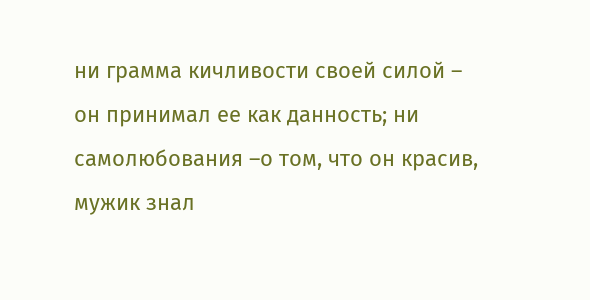ни грамма кичливости своей силой – он принимал ее как данность; ни самолюбования –о том, что он красив, мужик знал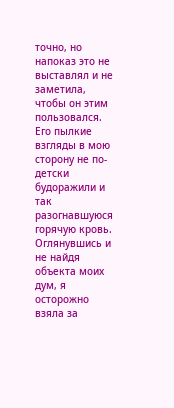точно, но напоказ это не выставлял и не заметила, чтобы он этим пользовался. Его пылкие взгляды в мою сторону не по-детски будоражили и так разогнавшуюся горячую кровь.
Оглянувшись и не найдя объекта моих дум, я осторожно взяла за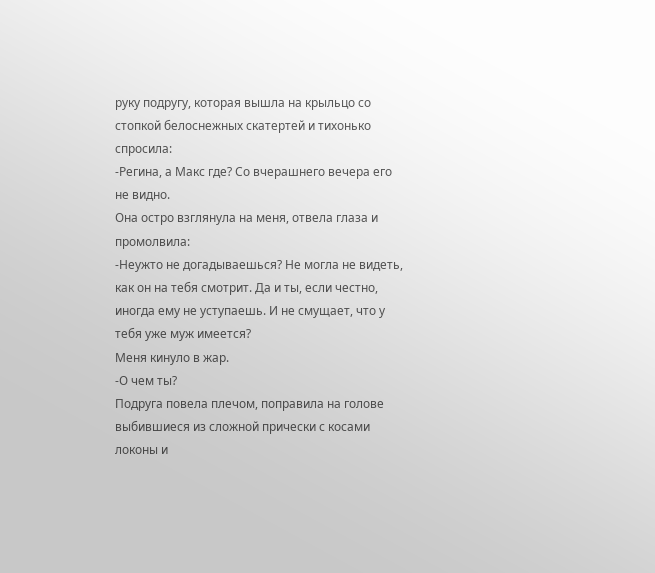руку подругу, которая вышла на крыльцо со стопкой белоснежных скатертей и тихонько спросила:
-Регина, а Макс где? Со вчерашнего вечера его не видно.
Она остро взглянула на меня, отвела глаза и промолвила:
-Неужто не догадываешься? Не могла не видеть, как он на тебя смотрит. Да и ты, если честно, иногда ему не уступаешь. И не смущает, что у тебя уже муж имеется?
Меня кинуло в жар.
-О чем ты?
Подруга повела плечом, поправила на голове выбившиеся из сложной прически с косами локоны и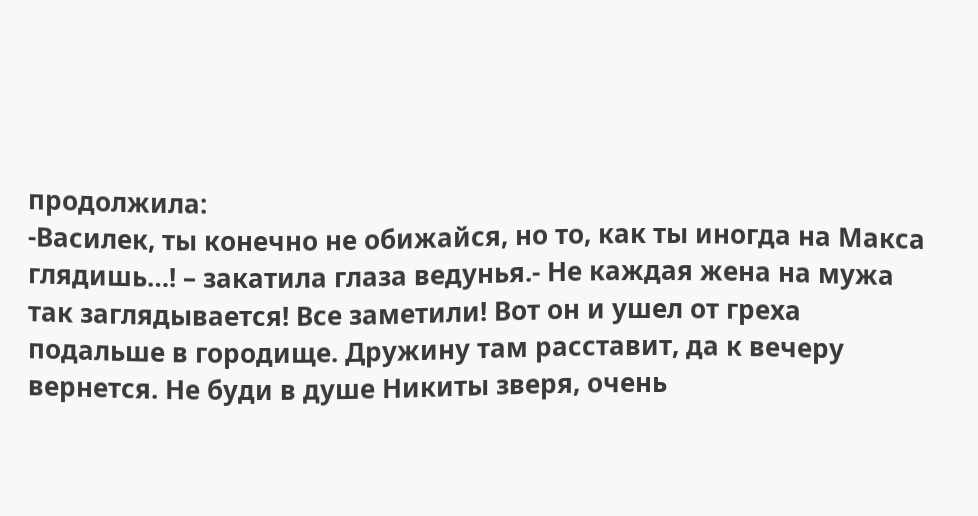продолжила:
-Василек, ты конечно не обижайся, но то, как ты иногда на Макса глядишь…! – закатила глаза ведунья.- Не каждая жена на мужа так заглядывается! Все заметили! Вот он и ушел от греха подальше в городище. Дружину там расставит, да к вечеру вернется. Не буди в душе Никиты зверя, очень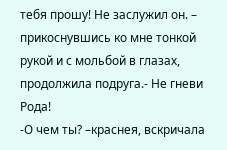тебя прошу! Не заслужил он. – прикоснувшись ко мне тонкой рукой и с мольбой в глазах, продолжила подруга.- Не гневи Рода!
-О чем ты? –краснея, вскричала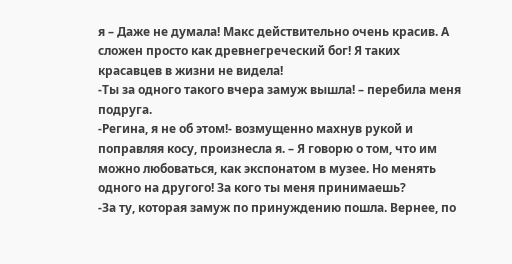я – Даже не думала! Макс действительно очень красив. А сложен просто как древнегреческий бог! Я таких красавцев в жизни не видела!
-Ты за одного такого вчера замуж вышла! – перебила меня подруга.
-Регина, я не об этом!- возмущенно махнув рукой и поправляя косу, произнесла я. – Я говорю о том, что им можно любоваться, как экспонатом в музее. Но менять одного на другого! За кого ты меня принимаешь?
-За ту, которая замуж по принуждению пошла. Вернее, по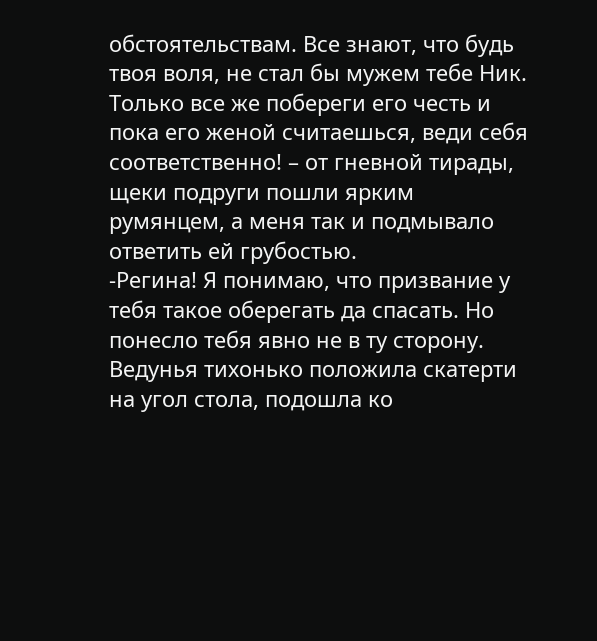обстоятельствам. Все знают, что будь твоя воля, не стал бы мужем тебе Ник. Только все же побереги его честь и пока его женой считаешься, веди себя соответственно! – от гневной тирады, щеки подруги пошли ярким румянцем, а меня так и подмывало ответить ей грубостью.
-Регина! Я понимаю, что призвание у тебя такое оберегать да спасать. Но понесло тебя явно не в ту сторону.
Ведунья тихонько положила скатерти на угол стола, подошла ко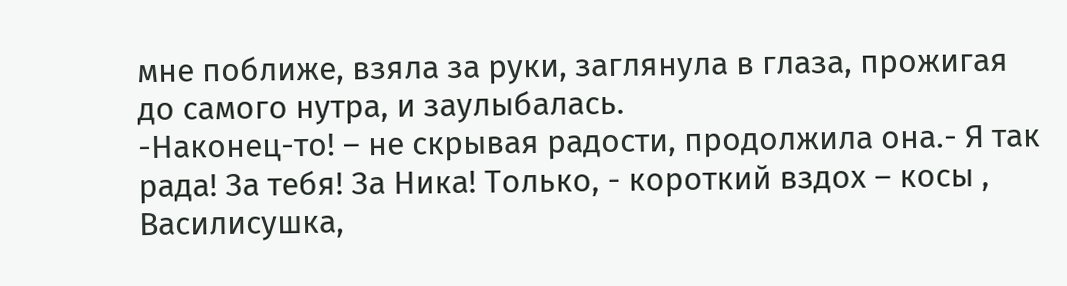мне поближе, взяла за руки, заглянула в глаза, прожигая до самого нутра, и заулыбалась.
-Наконец-то! – не скрывая радости, продолжила она.- Я так рада! За тебя! За Ника! Только, - короткий вздох – косы , Василисушка,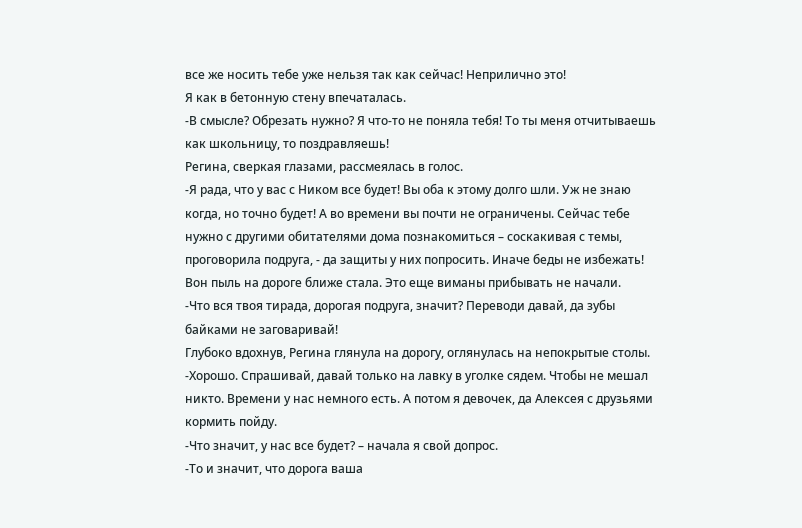все же носить тебе уже нельзя так как сейчас! Неприлично это!
Я как в бетонную стену впечаталась.
-В смысле? Обрезать нужно? Я что-то не поняла тебя! То ты меня отчитываешь как школьницу, то поздравляешь!
Регина, сверкая глазами, рассмеялась в голос.
-Я рада, что у вас с Ником все будет! Вы оба к этому долго шли. Уж не знаю когда, но точно будет! А во времени вы почти не ограничены. Сейчас тебе нужно с другими обитателями дома познакомиться – соскакивая с темы, проговорила подруга, - да защиты у них попросить. Иначе беды не избежать! Вон пыль на дороге ближе стала. Это еще виманы прибывать не начали.
-Что вся твоя тирада, дорогая подруга, значит? Переводи давай, да зубы байками не заговаривай!
Глубоко вдохнув, Регина глянула на дорогу, оглянулась на непокрытые столы.
-Хорошо. Спрашивай, давай только на лавку в уголке сядем. Чтобы не мешал никто. Времени у нас немного есть. А потом я девочек, да Алексея с друзьями кормить пойду.
-Что значит, у нас все будет? – начала я свой допрос.
-То и значит, что дорога ваша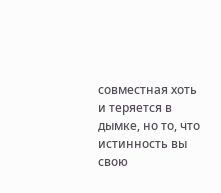совместная хоть и теряется в дымке, но то, что истинность вы свою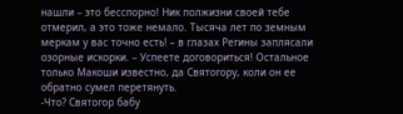нашли – это бесспорно! Ник полжизни своей тебе отмерил, а это тоже немало. Тысяча лет по земным меркам у вас точно есть! – в глазах Регины заплясали озорные искорки. – Успеете договориться! Остальное только Макоши известно, да Святогору, коли он ее обратно сумел перетянуть.
-Что? Святогор бабу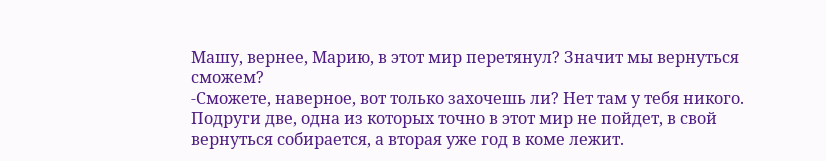Машу, вернее, Марию, в этот мир перетянул? Значит мы вернуться сможем?
-Сможете, наверное, вот только захочешь ли? Нет там у тебя никого. Подруги две, одна из которых точно в этот мир не пойдет, в свой вернуться собирается, а вторая уже год в коме лежит.